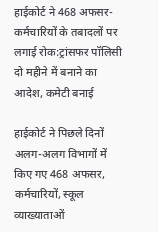हाईकोर्ट ने 468 अफसर-कर्मचारियों के तबादलों पर लगाई रोक:ट्रांसफर पॉलिसी दो महीने में बनाने का आदेश, कमेटी बनाई

हाईकोर्ट ने पिछले दिनों अलग-अलग विभागों में किए गए 468 अफसर, कर्मचारियों, स्कूल व्याख्याताओं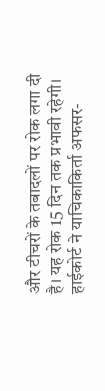और टीचरों के तबादलों पर रोक लगा दी है। यह रोक 15 दिन तक प्रभावी रहेगी।
हाईकोर्ट ने याचिकाकिर्ता अफसर-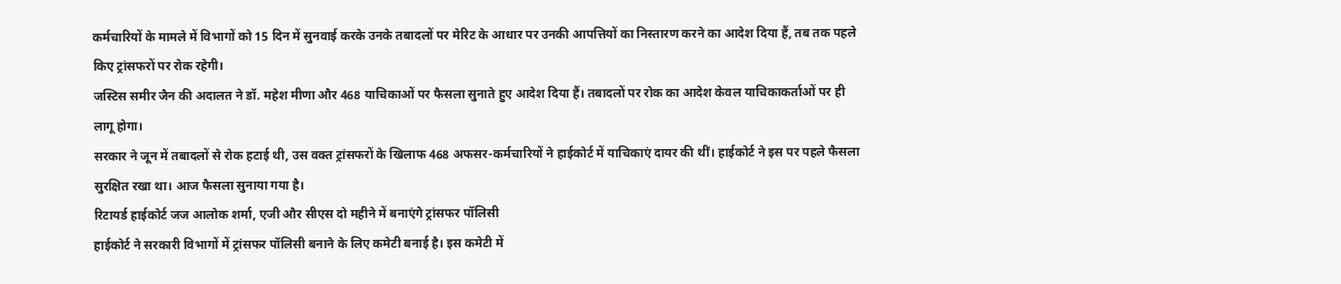कर्मचारियों के मामले में विभागों को 15 दिन में सुनवाई करके उनके तबादलों पर मेरिट के आधार पर उनकी आपत्तियों का निस्तारण करने का आदेश दिया हैं, तब तक पहले किए ट्रांसफरों पर रोक रहेगी।
जस्टिस समीर जैन की अदालत ने डॉ. महेश मीणा और 468 याचिकाओं पर फैसला सुनाते हुए आदेश दिया हैं। तबादलों पर रोक का आदेश केवल याचिकाकर्ताओं पर ही लागू होगा।
सरकार ने जून में तबादलों से रोक हटाई थी, उस वक्त ट्रांसफरों के खिलाफ 468 अफसर-कर्मचारियों ने हाईकोर्ट में याचिकाएं दायर की थीं। हाईकोर्ट ने इस पर पहले फैसला सुरक्षित रखा था। आज फैसला सुनाया गया है।
रिटायर्ड हाईकोर्ट जज आलोक शर्मा, एजी और सीएस दो महीने में बनाएंगे ट्रांसफर पॉलिसी
हाईकोर्ट ने सरकारी विभागों में ट्रांसफर पॉलिसी बनाने के लिए कमेटी बनाई है। इस कमेटी में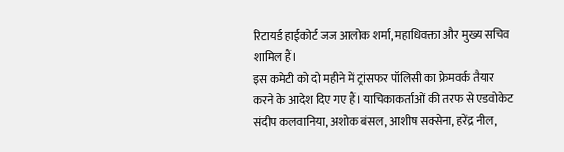रिटायर्ड हाईकोर्ट जज आलोक शर्मा, महाधिवक्ता और मुख्य सचिव शामिल हैं।
इस कमेटी को दो महीने में ट्रांसफर पॉलिसी का फ्रेमवर्क तैयार करने के आदेश दिए गए हैं। याचिकाकर्ताओं की तरफ से एडवोकेट संदीप कलवानिया, अशोक बंसल, आशीष सक्सेना, हरेंद्र नील,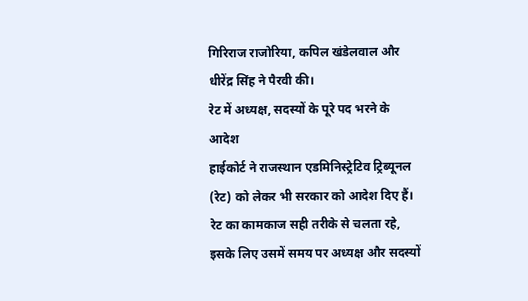गिरिराज राजोरिया, कपिल खंडेलवाल और धीरेंद्र सिंह ने पैरवी की।
रेट में अध्यक्ष, सदस्यों के पूरे पद भरने के आदेश
हाईकोर्ट ने राजस्थान एडमिनिस्ट्रेटिव ट्रिब्यूनल (रेट) को लेकर भी सरकार को आदेश दिए हैं। रेट का कामकाज सही तरीके से चलता रहे, इसके लिए उसमें समय पर अध्यक्ष और सदस्यों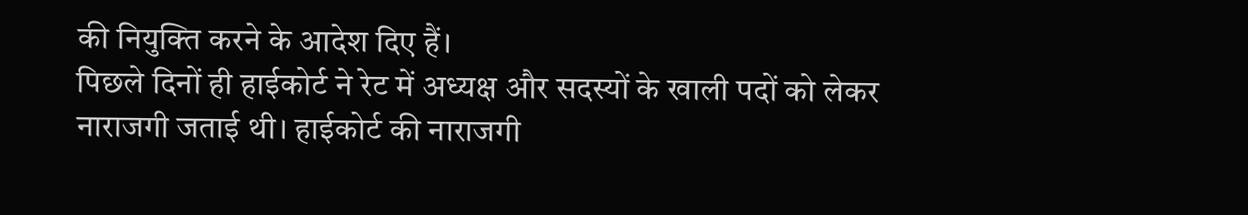की नियुक्ति करने के आदेश दिए हैं।
पिछले दिनों ही हाईकोर्ट ने रेट में अध्यक्ष और सदस्यों के खाली पदों को लेकर नाराजगी जताई थी। हाईकोर्ट की नाराजगी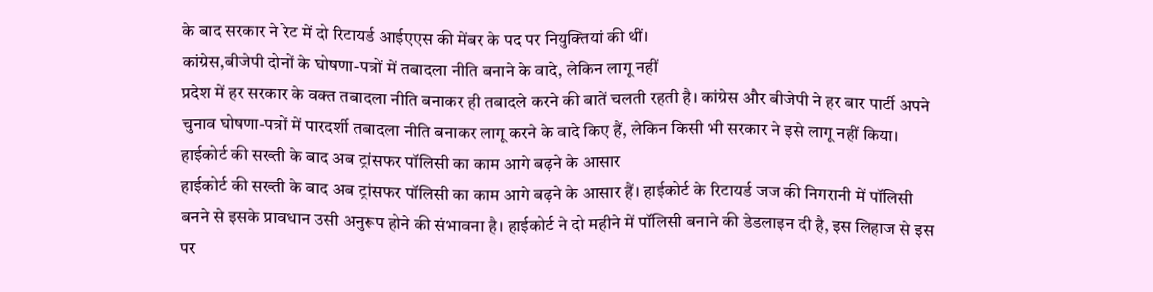के बाद सरकार ने रेट में दो रिटायर्ड आईएएस की मेंबर के पद पर नियुक्तियां की थीं।
कांग्रेस,बीजेपी दोनों के घोषणा-पत्रों में तबादला नीति बनाने के वादे, लेकिन लागू नहीं
प्रदेश में हर सरकार के वक्त तबादला नीति बनाकर ही तबादले करने की बातें चलती रहती है। कांग्रेस और बीजेपी ने हर बार पार्टी अपने चुनाव घोषणा-पत्रों में पारदर्शी तबादला नीति बनाकर लागू करने के वादे किए हैं, लेकिन किसी भी सरकार ने इसे लागू नहीं किया।
हाईकोर्ट की सख्ती के बाद अब ट्रांसफर पॉलिसी का काम आगे बढ़ने के आसार
हाईकोर्ट की सख्ती के बाद अब ट्रांसफर पॉलिसी का काम आगे बढ़ने के आसार हैं। हाईकोर्ट के रिटायर्ड जज की निगरानी में पॉलिसी बनने से इसके प्रावधान उसी अनुरूप होने की संभावना है। हाईकोर्ट ने दो महीने में पॉलिसी बनाने की डेडलाइन दी है, इस लिहाज से इस पर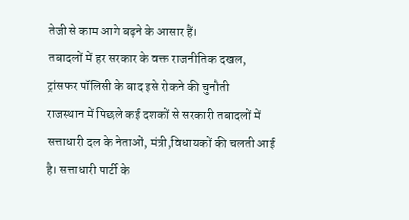तेजी से काम आगे बढ़ने के आसार हैं।
तबादलों में हर सरकार के वक्त राजनीतिक दखल, ट्रांसफर पॉलिसी के बाद इसे रोकने की चुनौती
राजस्थान में पिछले कई दशकों से सरकारी तबादलों में सत्ताधारी दल के नेताओं, मंत्री,विधायकों की चलती आई है। सत्ताधारी पार्टी के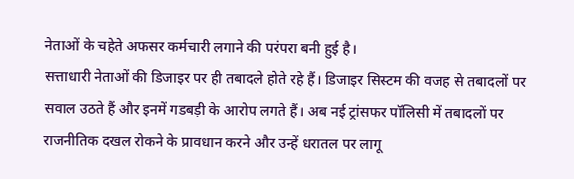नेताओं के चहेते अफसर कर्मचारी लगाने की परंपरा बनी हुई है।
सत्ताधारी नेताओं की डिजाइर पर ही तबादले होते रहे हैं। डिजाइर सिस्टम की वजह से तबादलों पर सवाल उठते हैं और इनमें गडबड़ी के आरोप लगते हैं। अब नई ट्रांसफर पॉलिसी में तबादलों पर राजनीतिक दखल रोकने के प्रावधान करने और उन्हें धरातल पर लागू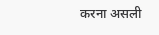करना असली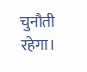चुनौती रहेगा।